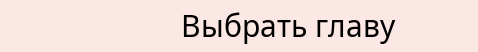Выбрать главу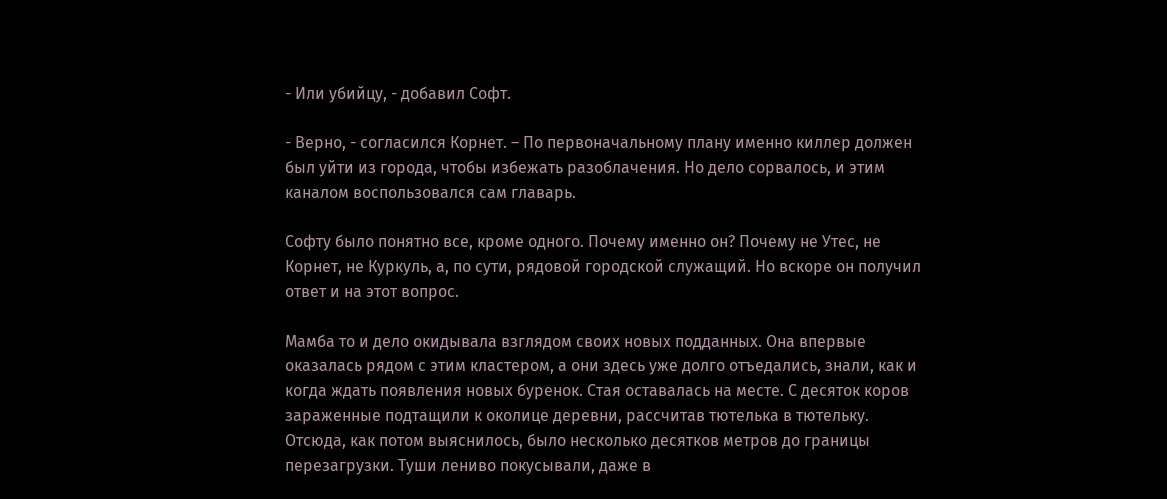- Или убийцу, - добавил Софт.

- Верно, - согласился Корнет. – По первоначальному плану именно киллер должен был уйти из города, чтобы избежать разоблачения. Но дело сорвалось, и этим каналом воспользовался сам главарь.

Софту было понятно все, кроме одного. Почему именно он? Почему не Утес, не Корнет, не Куркуль, а, по сути, рядовой городской служащий. Но вскоре он получил ответ и на этот вопрос.

Мамба то и дело окидывала взглядом своих новых подданных. Она впервые оказалась рядом с этим кластером, а они здесь уже долго отъедались, знали, как и когда ждать появления новых буренок. Стая оставалась на месте. С десяток коров зараженные подтащили к околице деревни, рассчитав тютелька в тютельку. Отсюда, как потом выяснилось, было несколько десятков метров до границы перезагрузки. Туши лениво покусывали, даже в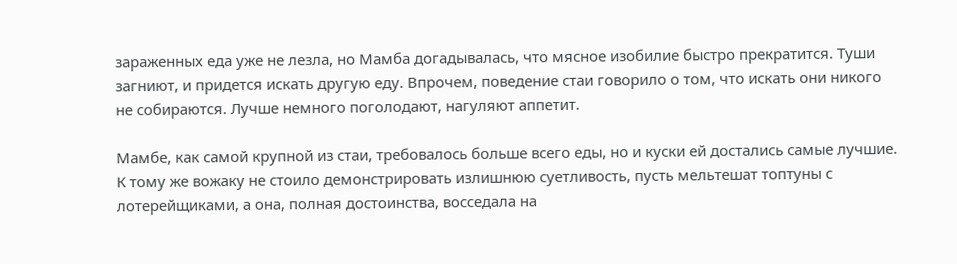зараженных еда уже не лезла, но Мамба догадывалась, что мясное изобилие быстро прекратится. Туши загниют, и придется искать другую еду. Впрочем, поведение стаи говорило о том, что искать они никого не собираются. Лучше немного поголодают, нагуляют аппетит.

Мамбе, как самой крупной из стаи, требовалось больше всего еды, но и куски ей достались самые лучшие. К тому же вожаку не стоило демонстрировать излишнюю суетливость, пусть мельтешат топтуны с лотерейщиками, а она, полная достоинства, восседала на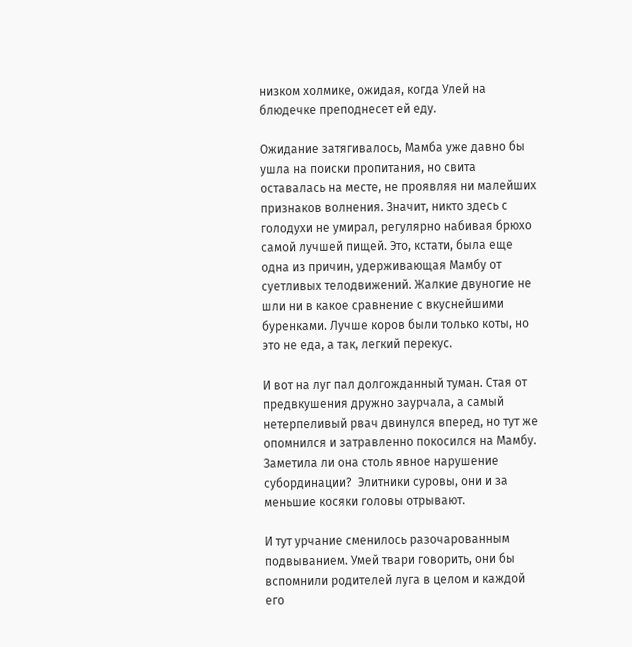низком холмике, ожидая, когда Улей на блюдечке преподнесет ей еду.

Ожидание затягивалось, Мамба уже давно бы ушла на поиски пропитания, но свита оставалась на месте, не проявляя ни малейших признаков волнения. Значит, никто здесь с голодухи не умирал, регулярно набивая брюхо самой лучшей пищей. Это, кстати, была еще одна из причин, удерживающая Мамбу от суетливых телодвижений. Жалкие двуногие не шли ни в какое сравнение с вкуснейшими буренками. Лучше коров были только коты, но это не еда, а так, легкий перекус.

И вот на луг пал долгожданный туман. Стая от предвкушения дружно заурчала, а самый нетерпеливый рвач двинулся вперед, но тут же опомнился и затравленно покосился на Мамбу. Заметила ли она столь явное нарушение субординации?  Элитники суровы, они и за меньшие косяки головы отрывают.

И тут урчание сменилось разочарованным подвыванием. Умей твари говорить, они бы вспомнили родителей луга в целом и каждой его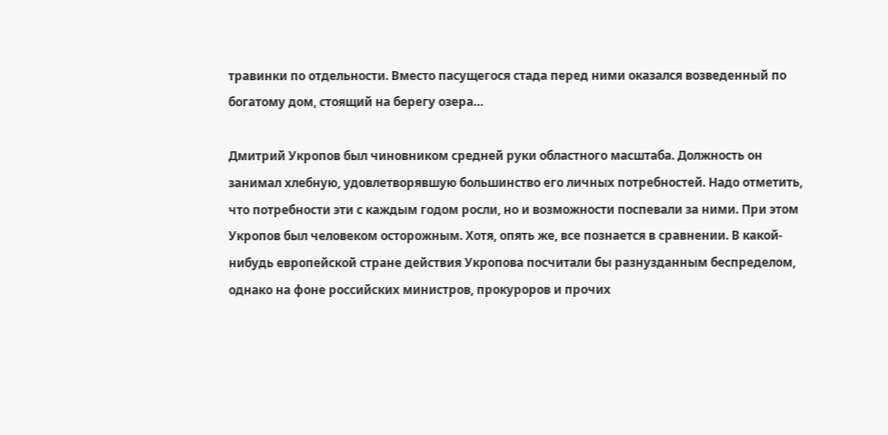травинки по отдельности. Вместо пасущегося стада перед ними оказался возведенный по богатому дом, стоящий на берегу озера…

Дмитрий Укропов был чиновником средней руки областного масштаба. Должность он занимал хлебную, удовлетворявшую большинство его личных потребностей. Надо отметить, что потребности эти с каждым годом росли, но и возможности поспевали за ними. При этом Укропов был человеком осторожным. Хотя, опять же, все познается в сравнении. В какой-нибудь европейской стране действия Укропова посчитали бы разнузданным беспределом, однако на фоне российских министров, прокуроров и прочих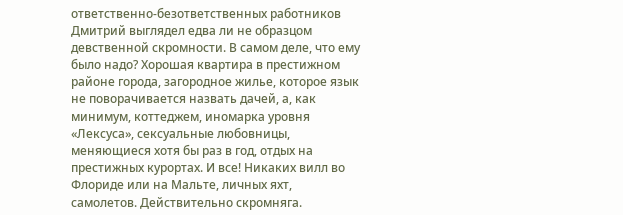ответственно-безответственных работников Дмитрий выглядел едва ли не образцом девственной скромности. В самом деле, что ему было надо? Хорошая квартира в престижном районе города, загородное жилье, которое язык не поворачивается назвать дачей, а, как минимум, коттеджем, иномарка уровня «Лексуса», сексуальные любовницы, меняющиеся хотя бы раз в год, отдых на престижных курортах. И все! Никаких вилл во Флориде или на Мальте, личных яхт, самолетов. Действительно скромняга.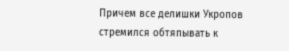Причем все делишки Укропов стремился обтяпывать к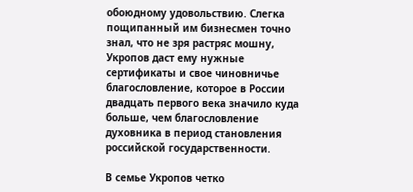обоюдному удовольствию. Слегка пощипанный им бизнесмен точно знал, что не зря растряс мошну, Укропов даст ему нужные сертификаты и свое чиновничье благословление, которое в России двадцать первого века значило куда больше, чем благословление духовника в период становления российской государственности.

В семье Укропов четко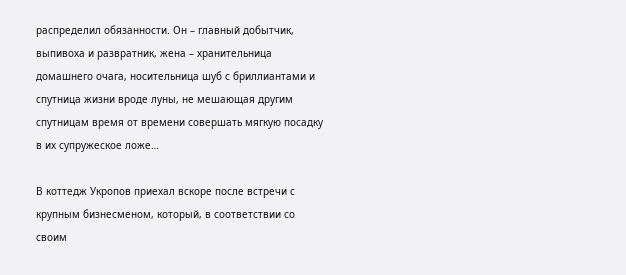распределил обязанности. Он – главный добытчик, выпивоха и развратник, жена – хранительница домашнего очага, носительница шуб с бриллиантами и спутница жизни вроде луны, не мешающая другим спутницам время от времени совершать мягкую посадку в их супружеское ложе…

В коттедж Укропов приехал вскоре после встречи с крупным бизнесменом, который, в соответствии со своим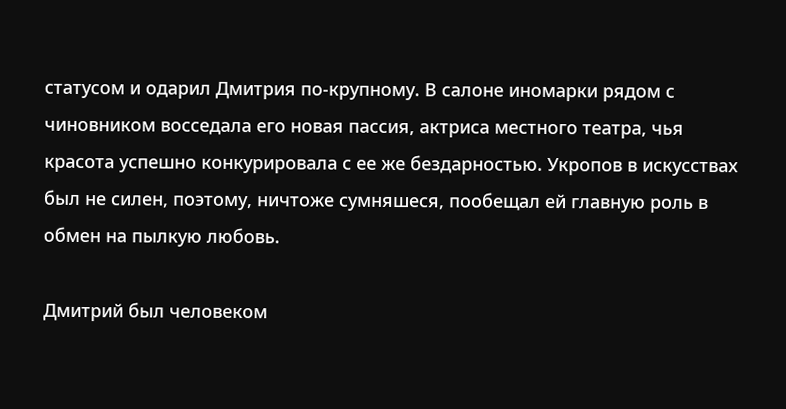статусом и одарил Дмитрия по-крупному. В салоне иномарки рядом с чиновником восседала его новая пассия, актриса местного театра, чья красота успешно конкурировала с ее же бездарностью. Укропов в искусствах был не силен, поэтому, ничтоже сумняшеся, пообещал ей главную роль в обмен на пылкую любовь.

Дмитрий был человеком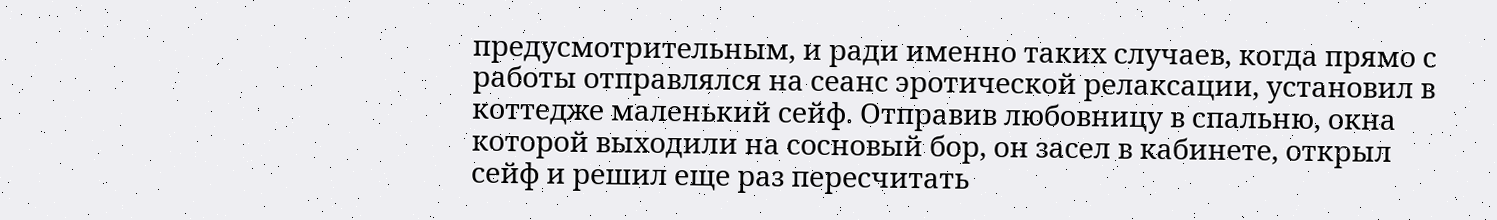предусмотрительным, и ради именно таких случаев, когда прямо с работы отправлялся на сеанс эротической релаксации, установил в коттедже маленький сейф. Отправив любовницу в спальню, окна которой выходили на сосновый бор, он засел в кабинете, открыл сейф и решил еще раз пересчитать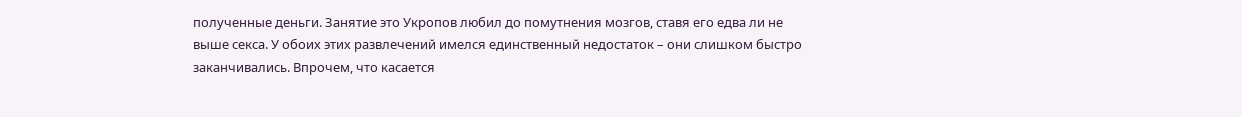полученные деньги. Занятие это Укропов любил до помутнения мозгов, ставя его едва ли не выше секса. У обоих этих развлечений имелся единственный недостаток – они слишком быстро заканчивались. Впрочем, что касается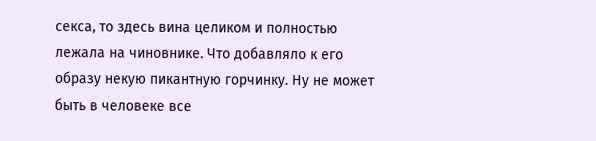секса, то здесь вина целиком и полностью лежала на чиновнике. Что добавляло к его образу некую пикантную горчинку. Ну не может быть в человеке все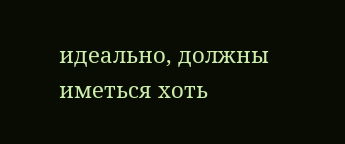идеально, должны иметься хоть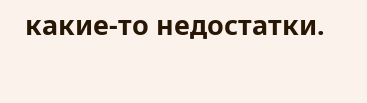какие-то недостатки.